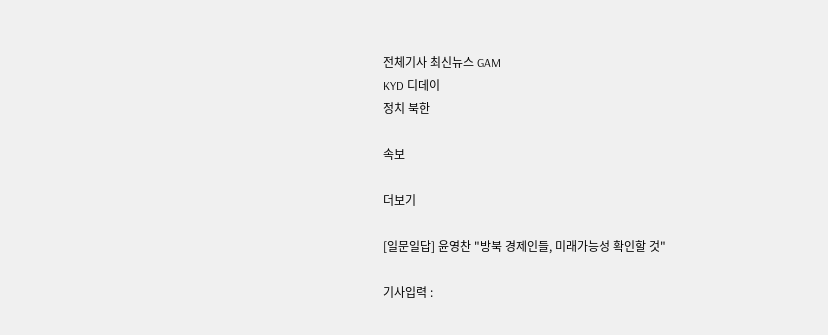전체기사 최신뉴스 GAM
KYD 디데이
정치 북한

속보

더보기

[일문일답] 윤영찬 "방북 경제인들, 미래가능성 확인할 것"

기사입력 :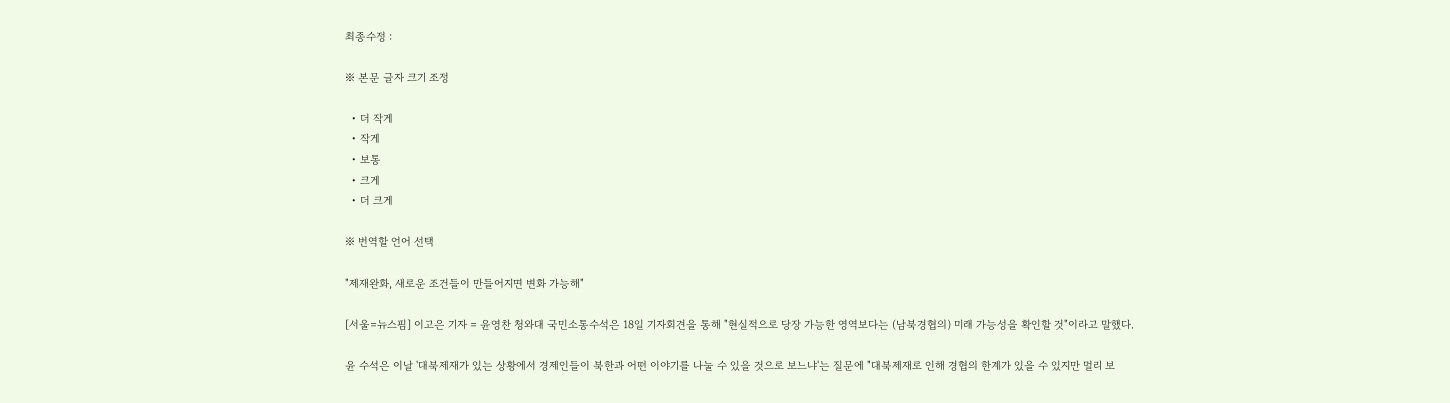최종수정 :

※ 본문 글자 크기 조정

  • 더 작게
  • 작게
  • 보통
  • 크게
  • 더 크게

※ 번역할 언어 선택

"제재완화, 새로운 조건들이 만들어지면 변화 가능해"

[서울=뉴스핌] 이고은 기자 = 윤영찬 청와대 국민소통수석은 18일 기자회견을 통해 "현실적으로 당장 가능한 영역보다는 (남북경협의) 미래 가능성을 확인할 것"이라고 말했다.

윤 수석은 이날 '대북제재가 있는 상황에서 경제인들이 북한과 어떤 이야기를 나눌 수 있을 것으로 보느냐'는 질문에 "대북제재로 인해 경협의 한계가 있을 수 있지만 멀리 보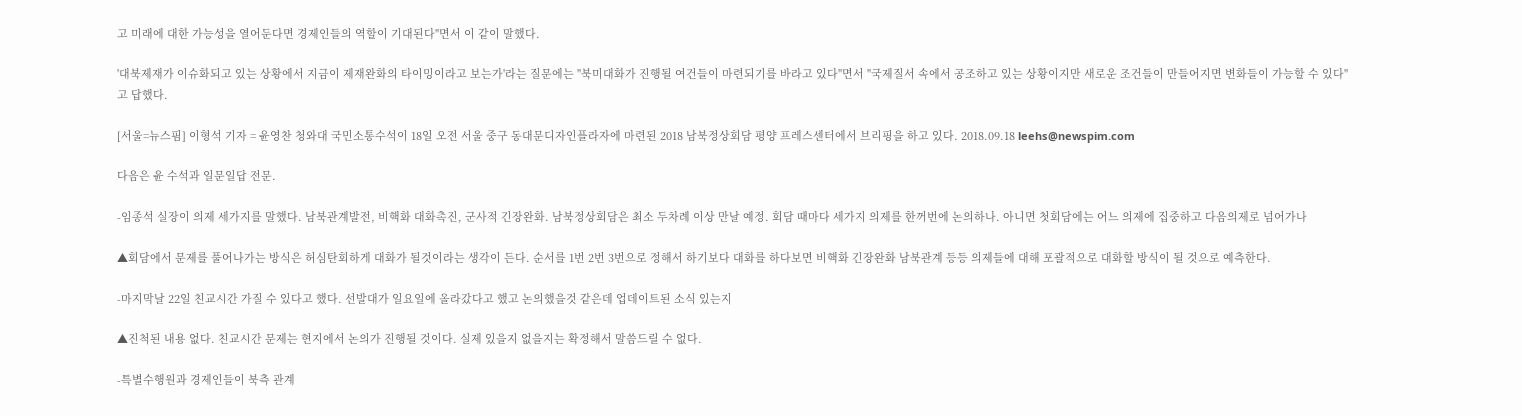고 미래에 대한 가능성을 열어둔다면 경제인들의 역할이 기대된다"면서 이 같이 말했다.

'대북제재가 이슈화되고 있는 상황에서 지금이 제재완화의 타이밍이라고 보는가'라는 질문에는 "북미대화가 진행될 여건들이 마련되기를 바라고 있다"면서 "국제질서 속에서 공조하고 있는 상황이지만 새로운 조건들이 만들어지면 변화들이 가능할 수 있다"고 답했다.

[서울=뉴스핌] 이형석 기자 = 윤영찬 청와대 국민소통수석이 18일 오전 서울 중구 동대문디자인플라자에 마련된 2018 남북정상회담 평양 프레스센터에서 브리핑을 하고 있다. 2018.09.18 leehs@newspim.com

다음은 윤 수석과 일문일답 전문.

-임종석 실장이 의제 세가지를 말했다. 남북관계발전, 비핵화 대화촉진, 군사적 긴장완화. 남북정상회담은 최소 두차례 이상 만날 예정. 회담 때마다 세가지 의제를 한꺼번에 논의하나. 아니면 첫회담에는 어느 의제에 집중하고 다음의제로 넘어가나

▲회담에서 문제를 풀어나가는 방식은 허심탄회하게 대화가 될것이라는 생각이 든다. 순서를 1번 2번 3번으로 정해서 하기보다 대화를 하다보면 비핵화 긴장완화 남북관계 등등 의제들에 대해 포괄적으로 대화할 방식이 될 것으로 예측한다.

-마지막날 22일 친교시간 가질 수 있다고 했다. 선발대가 일요일에 올라갔다고 했고 논의했을것 같은데 업데이트된 소식 있는지

▲진척된 내용 없다. 친교시간 문제는 현지에서 논의가 진행될 것이다. 실제 있을지 없을지는 확정해서 말씀드릴 수 없다.

-특별수행원과 경제인들이 북측 관계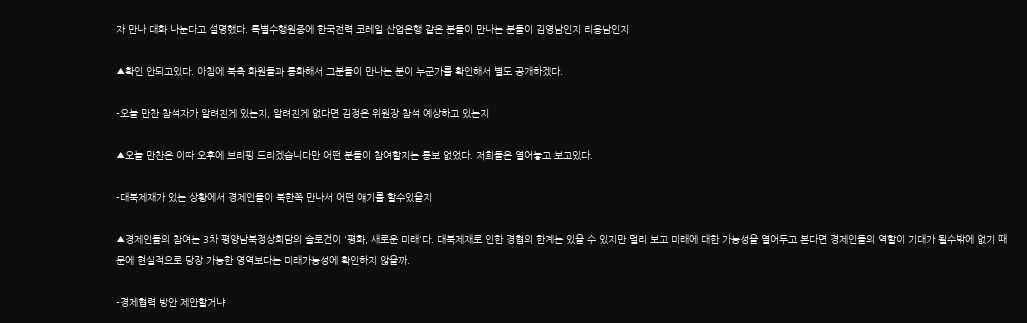자 만나 대화 나눈다고 설명했다. 특별수행원중에 한국전력 코레일 산업은행 같은 분들이 만나는 분들이 김영남인지 리용남인지

▲확인 안되고있다. 아침에 북측 화원들과 통화해서 그분들이 만나는 분이 누군가를 확인해서 별도 공개하겠다.

-오늘 만찬 참석자가 알려진게 있는지, 알려진게 없다면 김정은 위원장 참석 예상하고 있는지

▲오늘 만찬은 이따 오후에 브리핑 드리겠습니다만 어떤 분들이 참여할지는 통보 없었다. 저희들은 열어놓고 보고있다.

-대북제재가 있는 상황에서 경제인들이 북한쪽 만나서 어떤 얘기를 할수있을지

▲경제인들의 참여는 3차 평양남북정상회담의 슬로건이 '평화, 새로운 미래'다. 대북제재로 인한 경협의 한계는 있을 수 있지만 멀리 보고 미래에 대한 가능성을 열어두고 본다면 경제인들의 역할이 기대가 될수밖에 없기 때문에 현실적으로 당장 가능한 영역보다는 미래가능성에 확인하지 않을까.

-경제협력 방안 제안할거냐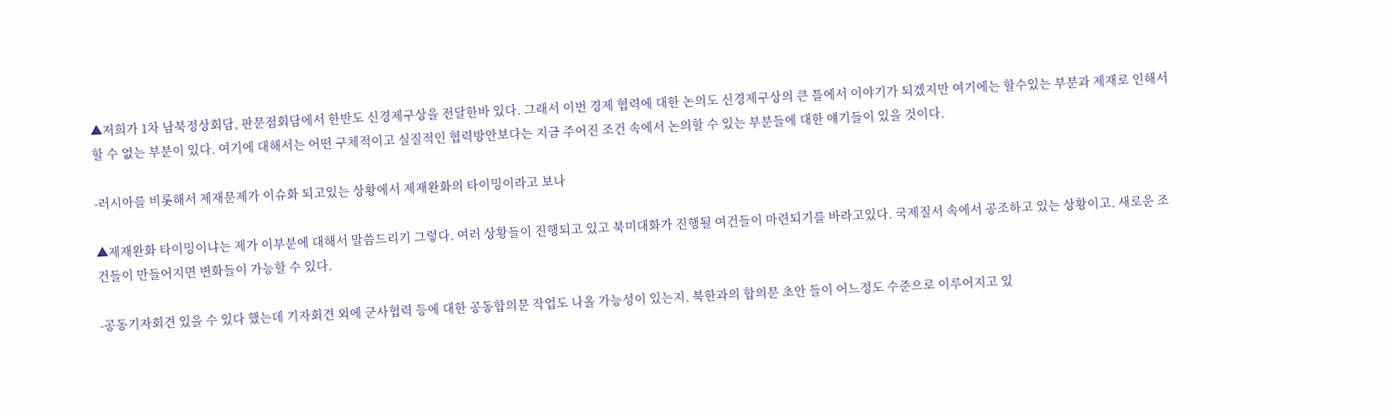▲저희가 1차 남북정상회담, 판문점회담에서 한반도 신경제구상을 전달한바 있다. 그래서 이번 경제 협력에 대한 논의도 신경제구상의 큰 틀에서 이야기가 되겠지만 여기에는 할수있는 부분과 제재로 인해서 할 수 없는 부분이 있다. 여기에 대해서는 어떤 구체적이고 실질적인 협력방안보다는 지금 주어진 조건 속에서 논의할 수 있는 부분들에 대한 얘기들이 있을 것이다.

-러시아를 비롯해서 제재문제가 이슈화 되고있는 상황에서 제재완화의 타이밍이라고 보나

▲제재완화 타이밍이냐는 제가 이부분에 대해서 말씀드리기 그렇다. 여러 상황들이 진행되고 있고 북미대화가 진행될 여건들이 마련되기를 바라고있다. 국제질서 속에서 공조하고 있는 상황이고. 새로운 조건들이 만들어지면 변화들이 가능할 수 있다.

-공동기자회견 있을 수 있다 했는데 기자회견 외에 군사협력 등에 대한 공동합의문 작업도 나올 가능성이 있는지. 북한과의 합의문 초안 들이 어느정도 수준으로 이루어지고 있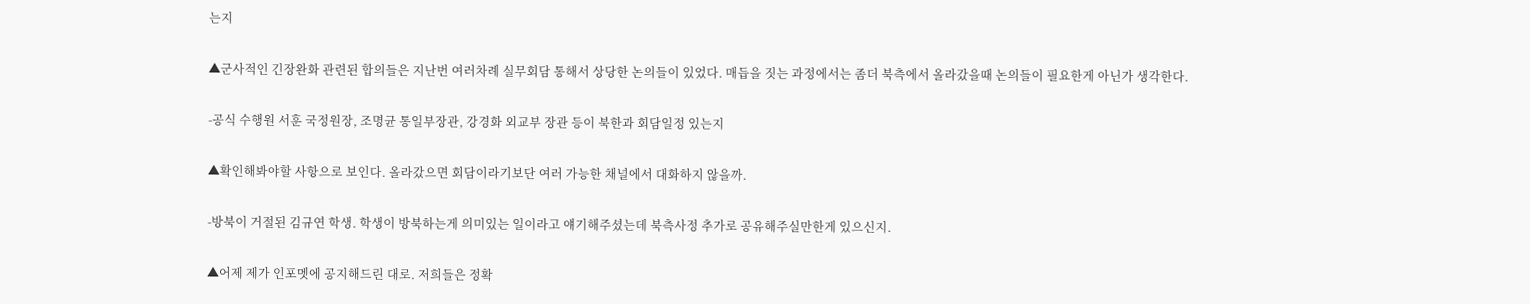는지

▲군사적인 긴장완화 관련된 합의들은 지난번 여러차례 실무회담 통해서 상당한 논의들이 있었다. 매듭을 짓는 과정에서는 좀더 북측에서 올라갔을때 논의들이 필요한게 아닌가 생각한다.

-공식 수행원 서훈 국정원장, 조명균 통일부장관, 강경화 외교부 장관 등이 북한과 회담일정 있는지

▲확인해봐야할 사항으로 보인다. 올라갔으면 회담이라기보단 여러 가능한 채널에서 대화하지 않을까.

-방북이 거절된 김규연 학생. 학생이 방북하는게 의미있는 일이라고 얘기해주셨는데 북측사정 추가로 공유해주실만한게 있으신지.

▲어제 제가 인포멧에 공지해드린 대로. 저희들은 정확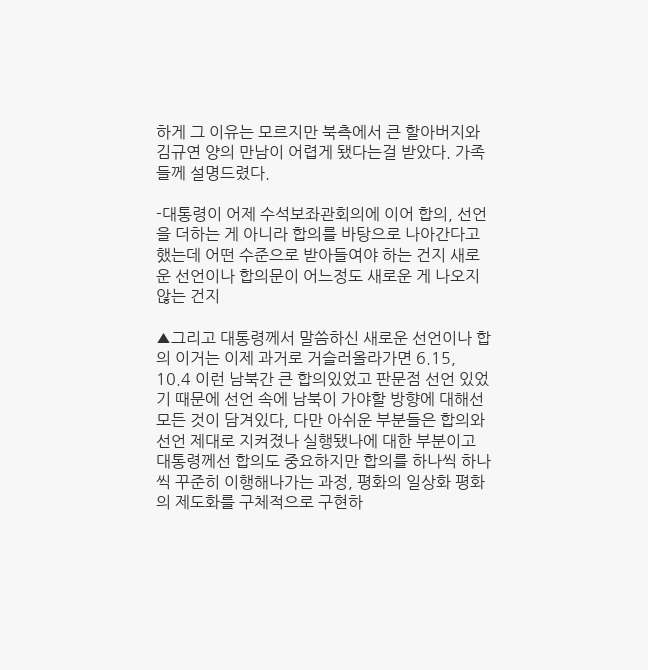하게 그 이유는 모르지만 북측에서 큰 할아버지와 김규연 양의 만남이 어렵게 됐다는걸 받았다. 가족들께 설명드렸다.

-대통령이 어제 수석보좌관회의에 이어 합의, 선언을 더하는 게 아니라 합의를 바탕으로 나아간다고 했는데 어떤 수준으로 받아들여야 하는 건지 새로운 선언이나 합의문이 어느정도 새로운 게 나오지 않는 건지

▲그리고 대통령께서 말씀하신 새로운 선언이나 합의 이거는 이제 과거로 거슬러올라가면 6.15, 10.4 이런 남북간 큰 합의있었고 판문점 선언 있었기 때문에 선언 속에 남북이 가야할 방향에 대해선 모든 것이 담겨있다, 다만 아쉬운 부분들은 합의와 선언 제대로 지켜졌나 실행됐나에 대한 부분이고 대통령께선 합의도 중요하지만 합의를 하나씩 하나씩 꾸준히 이행해나가는 과정, 평화의 일상화 평화의 제도화를 구체적으로 구현하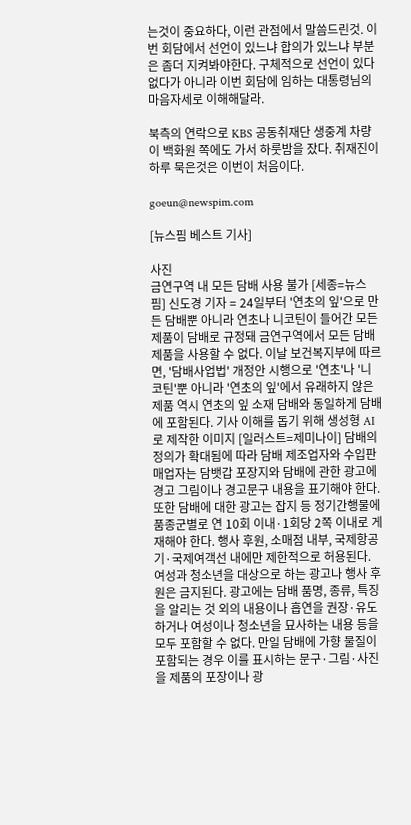는것이 중요하다, 이런 관점에서 말씀드린것. 이번 회담에서 선언이 있느냐 합의가 있느냐 부분은 좀더 지켜봐야한다. 구체적으로 선언이 있다없다가 아니라 이번 회담에 임하는 대통령님의 마음자세로 이해해달라.

북측의 연락으로 KBS 공동취재단 생중계 차량이 백화원 쪽에도 가서 하룻밤을 잤다. 취재진이 하루 묵은것은 이번이 처음이다.

goeun@newspim.com

[뉴스핌 베스트 기사]

사진
금연구역 내 모든 담배 사용 불가 [세종=뉴스핌] 신도경 기자 = 24일부터 '연초의 잎'으로 만든 담배뿐 아니라 연초나 니코틴이 들어간 모든 제품이 담배로 규정돼 금연구역에서 모든 담배제품을 사용할 수 없다. 이날 보건복지부에 따르면, '담배사업법' 개정안 시행으로 '연초'나 '니코틴'뿐 아니라 '연초의 잎'에서 유래하지 않은 제품 역시 연초의 잎 소재 담배와 동일하게 담배에 포함된다. 기사 이해를 돕기 위해 생성형 AI로 제작한 이미지 [일러스트=제미나이] 담배의 정의가 확대됨에 따라 담배 제조업자와 수입판매업자는 담뱃갑 포장지와 담배에 관한 광고에 경고 그림이나 경고문구 내용을 표기해야 한다. 또한 담배에 대한 광고는 잡지 등 정기간행물에 품종군별로 연 10회 이내·1회당 2쪽 이내로 게재해야 한다. 행사 후원, 소매점 내부, 국제항공기·국제여객선 내에만 제한적으로 허용된다. 여성과 청소년을 대상으로 하는 광고나 행사 후원은 금지된다. 광고에는 담배 품명, 종류, 특징을 알리는 것 외의 내용이나 흡연을 권장·유도하거나 여성이나 청소년을 묘사하는 내용 등을 모두 포함할 수 없다. 만일 담배에 가향 물질이 포함되는 경우 이를 표시하는 문구·그림·사진을 제품의 포장이나 광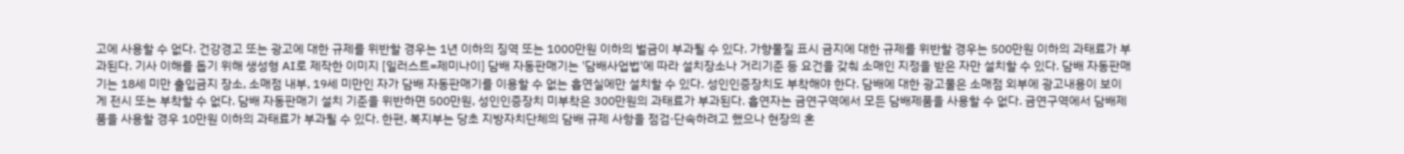고에 사용할 수 없다. 건강경고 또는 광고에 대한 규제를 위반할 경우는 1년 이하의 징역 또는 1000만원 이하의 벌금이 부과될 수 있다. 가향물질 표시 금지에 대한 규제를 위반할 경우는 500만원 이하의 과태료가 부과된다. 기사 이해를 돕기 위해 생성형 AI로 제작한 이미지 [일러스트=제미나이] 담배 자동판매기는 '담배사업법'에 따라 설치장소나 거리기준 등 요건을 갖춰 소매인 지정을 받은 자만 설치할 수 있다. 담배 자동판매기는 18세 미만 출입금지 장소, 소매점 내부, 19세 미만인 자가 담배 자동판매기를 이용할 수 없는 흡연실에만 설치할 수 있다. 성인인증장치도 부착해야 한다. 담배에 대한 광고물은 소매점 외부에 광고내용이 보이게 전시 또는 부착할 수 없다. 담배 자동판매기 설치 기준을 위반하면 500만원, 성인인증장치 미부착은 300만원의 과태료가 부과된다. 흡연자는 금연구역에서 모든 담배제품을 사용할 수 없다. 금연구역에서 담배제품을 사용할 경우 10만원 이하의 과태료가 부과될 수 있다. 한편, 복지부는 당초 지방자치단체의 담배 규제 사항을 점검·단속하려고 했으나 현장의 혼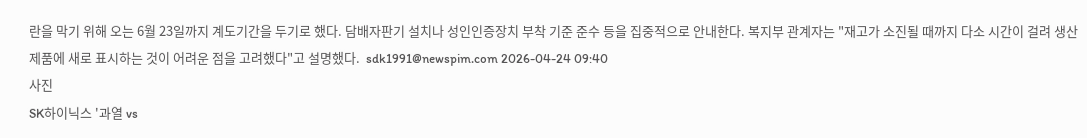란을 막기 위해 오는 6월 23일까지 계도기간을 두기로 했다. 담배자판기 설치나 성인인증장치 부착 기준 준수 등을 집중적으로 안내한다. 복지부 관계자는 "재고가 소진될 때까지 다소 시간이 걸려 생산 제품에 새로 표시하는 것이 어려운 점을 고려했다"고 설명했다.  sdk1991@newspim.com 2026-04-24 09:40
사진
SK하이닉스 '과열 vs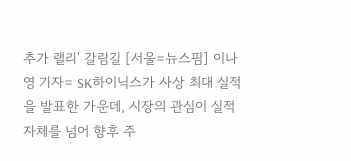추가 랠리' 갈림길 [서울=뉴스핌] 이나영 기자= SK하이닉스가 사상 최대 실적을 발표한 가운데, 시장의 관심이 실적 자체를 넘어 향후 주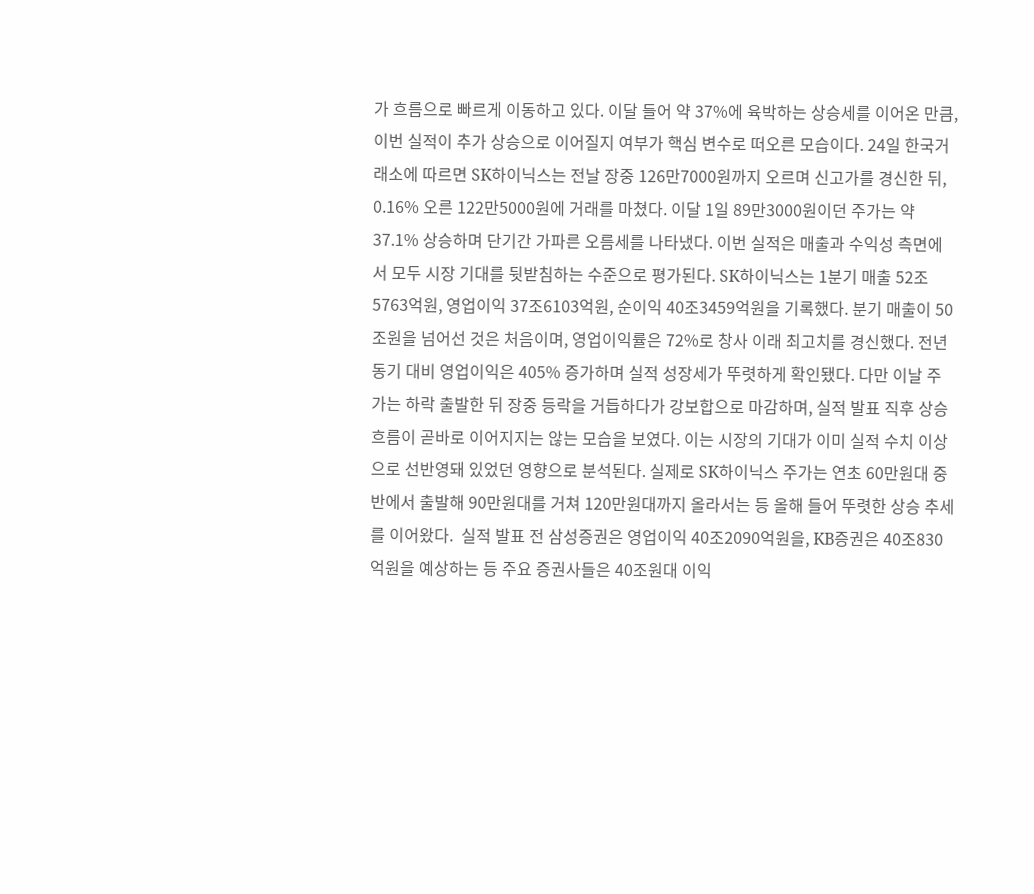가 흐름으로 빠르게 이동하고 있다. 이달 들어 약 37%에 육박하는 상승세를 이어온 만큼, 이번 실적이 추가 상승으로 이어질지 여부가 핵심 변수로 떠오른 모습이다. 24일 한국거래소에 따르면 SK하이닉스는 전날 장중 126만7000원까지 오르며 신고가를 경신한 뒤, 0.16% 오른 122만5000원에 거래를 마쳤다. 이달 1일 89만3000원이던 주가는 약 37.1% 상승하며 단기간 가파른 오름세를 나타냈다. 이번 실적은 매출과 수익성 측면에서 모두 시장 기대를 뒷받침하는 수준으로 평가된다. SK하이닉스는 1분기 매출 52조5763억원, 영업이익 37조6103억원, 순이익 40조3459억원을 기록했다. 분기 매출이 50조원을 넘어선 것은 처음이며, 영업이익률은 72%로 창사 이래 최고치를 경신했다. 전년 동기 대비 영업이익은 405% 증가하며 실적 성장세가 뚜렷하게 확인됐다. 다만 이날 주가는 하락 출발한 뒤 장중 등락을 거듭하다가 강보합으로 마감하며, 실적 발표 직후 상승 흐름이 곧바로 이어지지는 않는 모습을 보였다. 이는 시장의 기대가 이미 실적 수치 이상으로 선반영돼 있었던 영향으로 분석된다. 실제로 SK하이닉스 주가는 연초 60만원대 중반에서 출발해 90만원대를 거쳐 120만원대까지 올라서는 등 올해 들어 뚜렷한 상승 추세를 이어왔다.  실적 발표 전 삼성증권은 영업이익 40조2090억원을, KB증권은 40조830억원을 예상하는 등 주요 증권사들은 40조원대 이익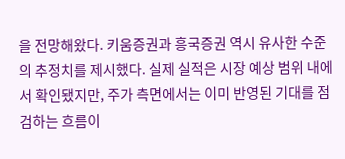을 전망해왔다. 키움증권과 흥국증권 역시 유사한 수준의 추정치를 제시했다. 실제 실적은 시장 예상 범위 내에서 확인됐지만, 주가 측면에서는 이미 반영된 기대를 점검하는 흐름이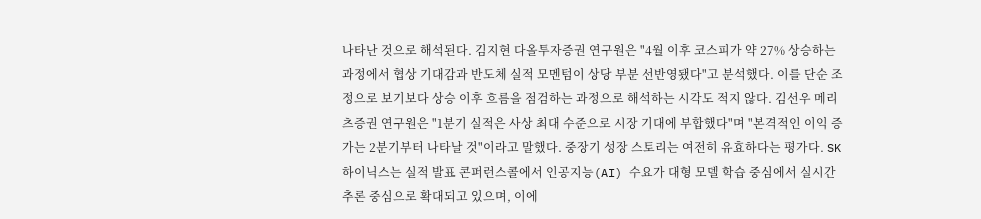나타난 것으로 해석된다. 김지현 다올투자증권 연구원은 "4월 이후 코스피가 약 27% 상승하는 과정에서 협상 기대감과 반도체 실적 모멘텀이 상당 부분 선반영됐다"고 분석했다. 이를 단순 조정으로 보기보다 상승 이후 흐름을 점검하는 과정으로 해석하는 시각도 적지 않다. 김선우 메리츠증권 연구원은 "1분기 실적은 사상 최대 수준으로 시장 기대에 부합했다"며 "본격적인 이익 증가는 2분기부터 나타날 것"이라고 말했다. 중장기 성장 스토리는 여전히 유효하다는 평가다. SK하이닉스는 실적 발표 콘퍼런스콜에서 인공지능(AI) 수요가 대형 모델 학습 중심에서 실시간 추론 중심으로 확대되고 있으며, 이에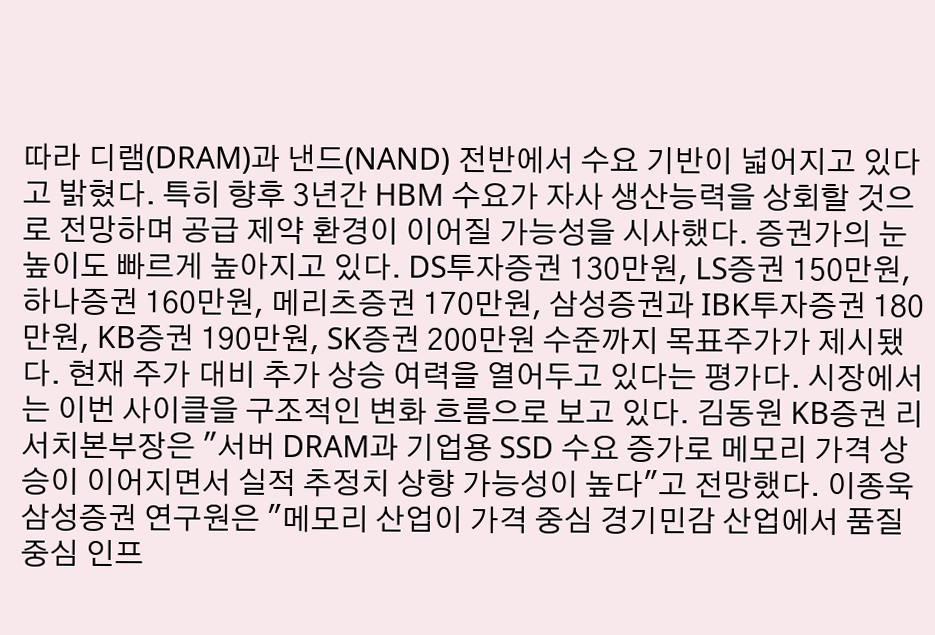따라 디램(DRAM)과 낸드(NAND) 전반에서 수요 기반이 넓어지고 있다고 밝혔다. 특히 향후 3년간 HBM 수요가 자사 생산능력을 상회할 것으로 전망하며 공급 제약 환경이 이어질 가능성을 시사했다. 증권가의 눈높이도 빠르게 높아지고 있다. DS투자증권 130만원, LS증권 150만원, 하나증권 160만원, 메리츠증권 170만원, 삼성증권과 IBK투자증권 180만원, KB증권 190만원, SK증권 200만원 수준까지 목표주가가 제시됐다. 현재 주가 대비 추가 상승 여력을 열어두고 있다는 평가다. 시장에서는 이번 사이클을 구조적인 변화 흐름으로 보고 있다. 김동원 KB증권 리서치본부장은 "서버 DRAM과 기업용 SSD 수요 증가로 메모리 가격 상승이 이어지면서 실적 추정치 상향 가능성이 높다"고 전망했다. 이종욱 삼성증권 연구원은 "메모리 산업이 가격 중심 경기민감 산업에서 품질 중심 인프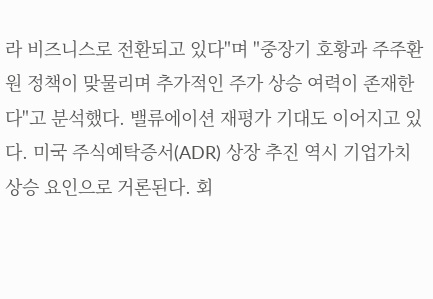라 비즈니스로 전환되고 있다"며 "중장기 호황과 주주환원 정책이 맞물리며 추가적인 주가 상승 여력이 존재한다"고 분석했다. 밸류에이션 재평가 기대도 이어지고 있다. 미국 주식예탁증서(ADR) 상장 추진 역시 기업가치 상승 요인으로 거론된다. 회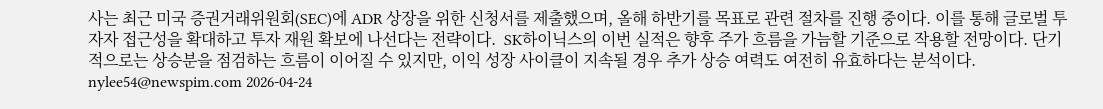사는 최근 미국 증권거래위원회(SEC)에 ADR 상장을 위한 신청서를 제출했으며, 올해 하반기를 목표로 관련 절차를 진행 중이다. 이를 통해 글로벌 투자자 접근성을 확대하고 투자 재원 확보에 나선다는 전략이다.  SK하이닉스의 이번 실적은 향후 주가 흐름을 가늠할 기준으로 작용할 전망이다. 단기적으로는 상승분을 점검하는 흐름이 이어질 수 있지만, 이익 성장 사이클이 지속될 경우 추가 상승 여력도 여전히 유효하다는 분석이다. nylee54@newspim.com 2026-04-24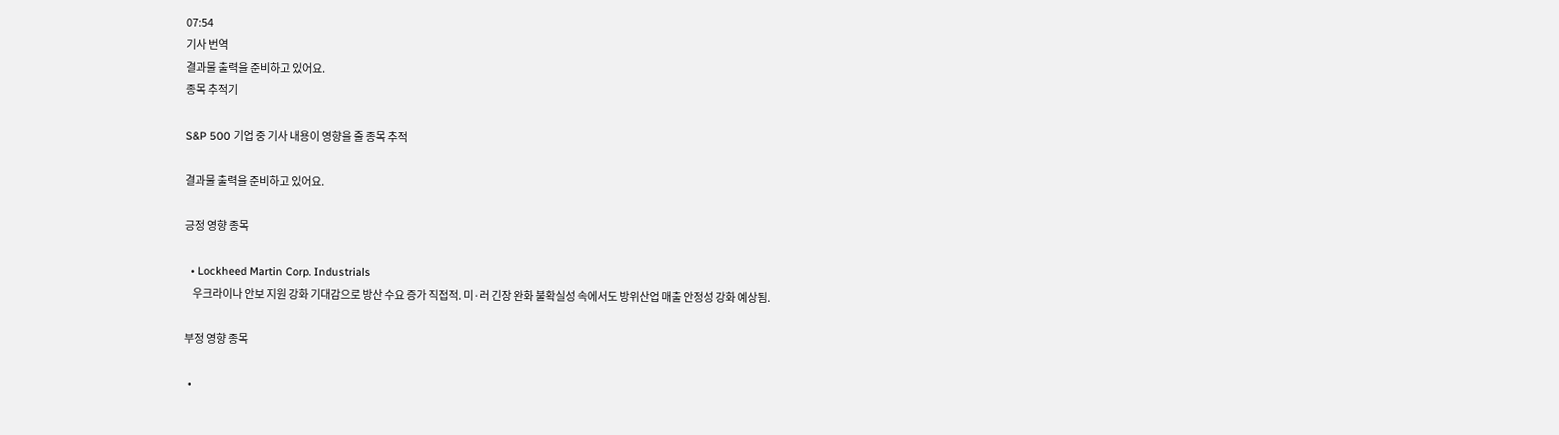07:54
기사 번역
결과물 출력을 준비하고 있어요.
종목 추적기

S&P 500 기업 중 기사 내용이 영향을 줄 종목 추적

결과물 출력을 준비하고 있어요.

긍정 영향 종목

  • Lockheed Martin Corp. Industrials
    우크라이나 안보 지원 강화 기대감으로 방산 수요 증가 직접적. 미·러 긴장 완화 불확실성 속에서도 방위산업 매출 안정성 강화 예상됨.

부정 영향 종목

  •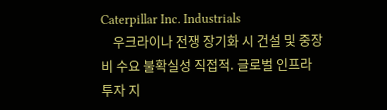Caterpillar Inc. Industrials
    우크라이나 전쟁 장기화 시 건설 및 중장비 수요 불확실성 직접적. 글로벌 인프라 투자 지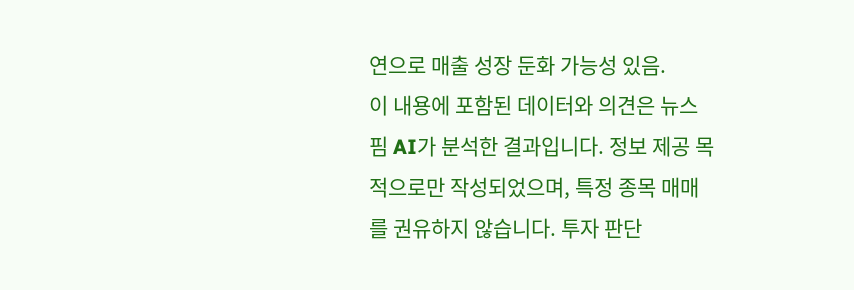연으로 매출 성장 둔화 가능성 있음.
이 내용에 포함된 데이터와 의견은 뉴스핌 AI가 분석한 결과입니다. 정보 제공 목적으로만 작성되었으며, 특정 종목 매매를 권유하지 않습니다. 투자 판단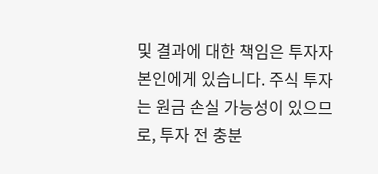및 결과에 대한 책임은 투자자 본인에게 있습니다. 주식 투자는 원금 손실 가능성이 있으므로, 투자 전 충분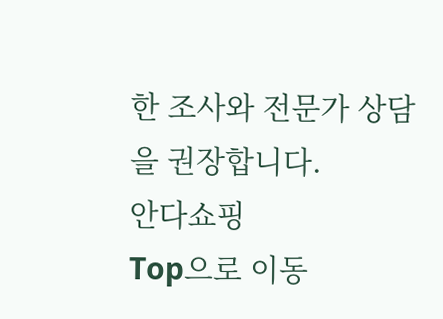한 조사와 전문가 상담을 권장합니다.
안다쇼핑
Top으로 이동